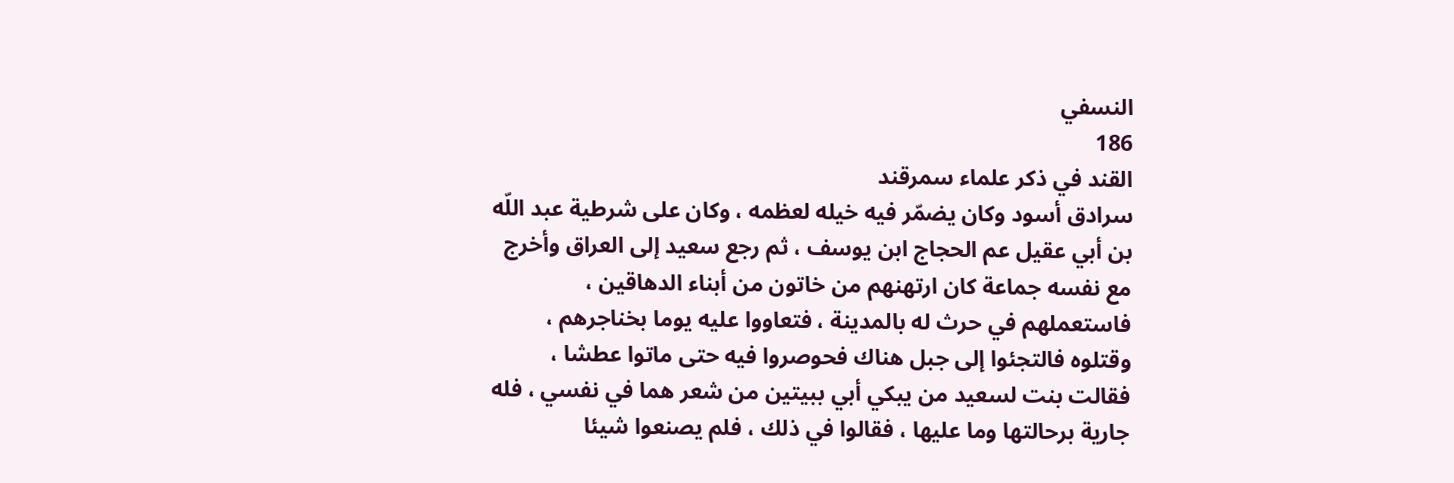النسفي
186
القند في ذكر علماء سمرقند
سرادق أسود وكان يضمّر فيه خيله لعظمه ، وكان على شرطية عبد اللّه بن أبي عقيل عم الحجاج ابن يوسف ، ثم رجع سعيد إلى العراق وأخرج مع نفسه جماعة كان ارتهنهم من خاتون من أبناء الدهاقين ، فاستعملهم في حرث له بالمدينة ، فتعاووا عليه يوما بخناجرهم ، وقتلوه فالتجئوا إلى جبل هناك فحوصروا فيه حتى ماتوا عطشا ، فقالت بنت لسعيد من يبكي أبي ببيتين من شعر هما في نفسي ، فله جارية برحالتها وما عليها ، فقالوا في ذلك ، فلم يصنعوا شيئا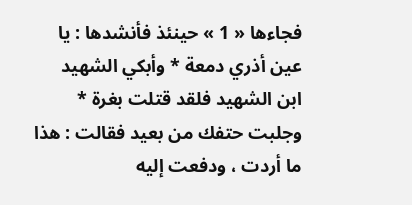فجاءها « 1 » حينئذ فأنشدها : يا عين أذري دمعة * وأبكي الشهيد ابن الشهيد فلقد قتلت بغرة * وجلبت حتفك من بعيد فقالت : هذا ما أردت ، ودفعت إليه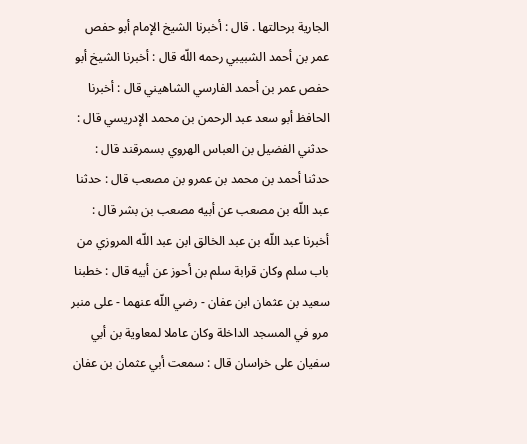الجارية برحالتها . قال : أخبرنا الشيخ الإمام أبو حفص عمر بن أحمد الشبيبي رحمه اللّه قال : أخبرنا الشيخ أبو حفص عمر بن أحمد الفارسي الشاهيني قال : أخبرنا الحافظ أبو سعد عبد الرحمن بن محمد الإدريسي قال : حدثني الفضيل بن العباس الهروي بسمرقند قال : حدثنا أحمد بن محمد بن عمرو بن مصعب قال : حدثنا عبد اللّه بن مصعب عن أبيه مصعب بن بشر قال : أخبرنا عبد اللّه بن عبد الخالق ابن عبد اللّه المروزي من باب سلم وكان قرابة سلم بن أحوز عن أبيه قال : خطبنا سعيد بن عثمان ابن عفان - رضي اللّه عنهما - على منبر مرو في المسجد الداخلة وكان عاملا لمعاوية بن أبي سفيان على خراسان قال : سمعت أبي عثمان بن عفان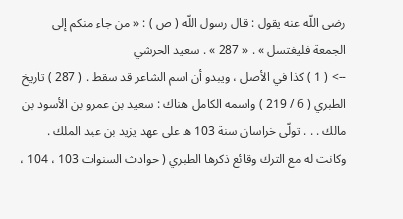رضى اللّه عنه يقول : قال رسول اللّه ( ص ) : « من جاء منكم إلى الجمعة فليغتسل » . « 287 » . سعيد الحرشي
--> ( 1 ) كذا في الأصل ، ويبدو أن اسم الشاعر قد سقط . ( 287 ) تاريخ الطبري ( 6 / 219 ) واسمه الكامل هناك : سعيد بن عمرو بن الأسود بن مالك . . . تولّى خراسان سنة 103 ه على عهد يزيد بن عبد الملك . وكانت له مع الترك وقائع ذكرها الطبري ( حوادث السنوات 103 ، 104 ،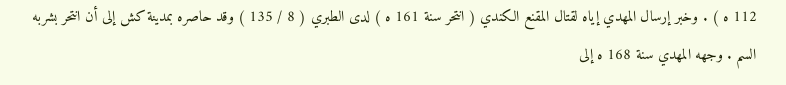112 ه ) . وخبر إرسال المهدي إياه لقتال المقنع الكندي ( انتحر سنة 161 ه ) لدى الطبري ( 8 / 135 ) وقد حاصره بمدينة كش إلى أن انتحر بشربه السم . وجهه المهدي سنة 168 ه إلى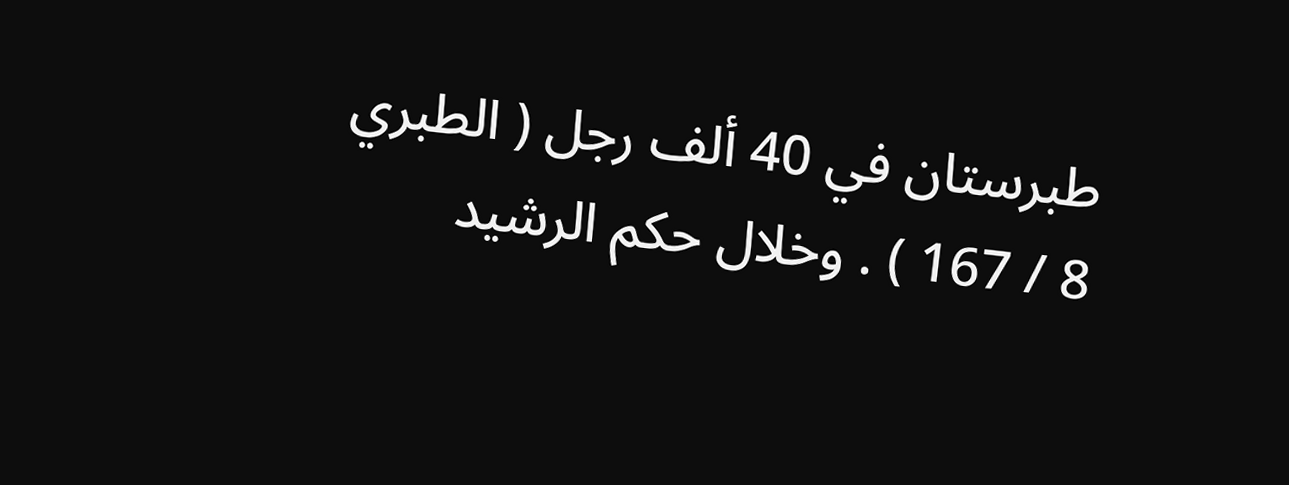طبرستان في 40 ألف رجل ( الطبري 8 / 167 ) . وخلال حكم الرشيد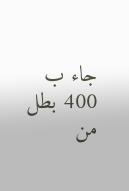جاء ب 400 بطل من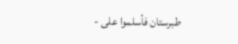طبرستان فأسلموا على -